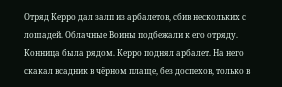Отряд Керро дал залп из арбалетов, сбив нескольких с лошадей. Облачные Воины подбежали к его отряду. Конница была рядом. Керро поднял арбалет. На него скакал всадник в чёрном плаще, без доспехов, только в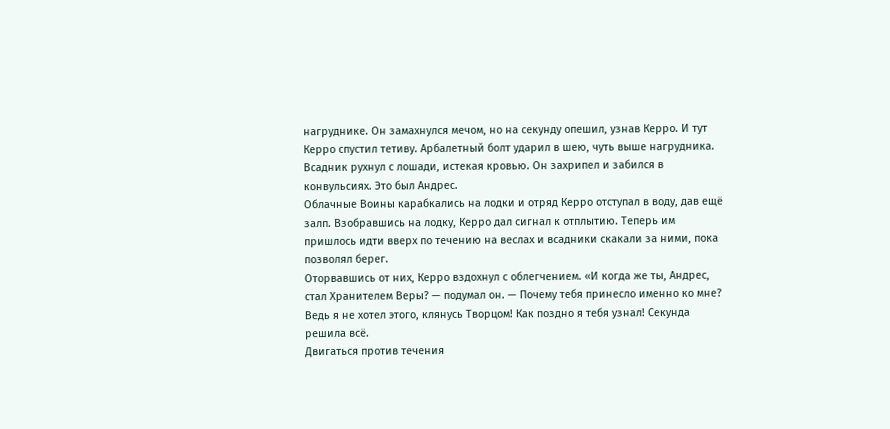нагруднике. Он замахнулся мечом, но на секунду опешил, узнав Керро. И тут Керро спустил тетиву. Арбалетный болт ударил в шею, чуть выше нагрудника. Всадник рухнул с лошади, истекая кровью. Он захрипел и забился в конвульсиях. Это был Андрес.
Облачные Воины карабкались на лодки и отряд Керро отступал в воду, дав ещё залп. Взобравшись на лодку, Керро дал сигнал к отплытию. Теперь им пришлось идти вверх по течению на веслах и всадники скакали за ними, пока позволял берег.
Оторвавшись от них, Керро вздохнул с облегчением. «И когда же ты, Андрес, стал Хранителем Веры? — подумал он. — Почему тебя принесло именно ко мне? Ведь я не хотел этого, клянусь Творцом! Как поздно я тебя узнал! Секунда решила всё.
Двигаться против течения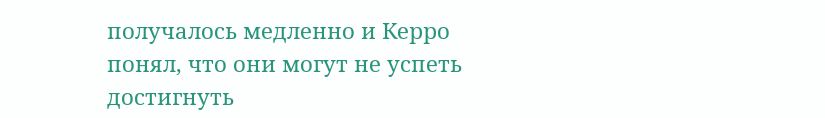получалось медленно и Керро понял, что они могут не успеть достигнуть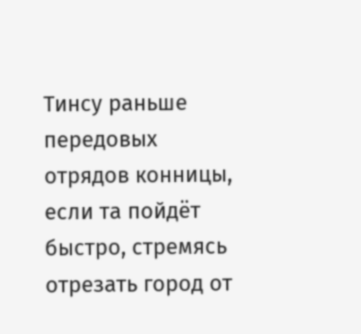Тинсу раньше передовых отрядов конницы, если та пойдёт быстро, стремясь отрезать город от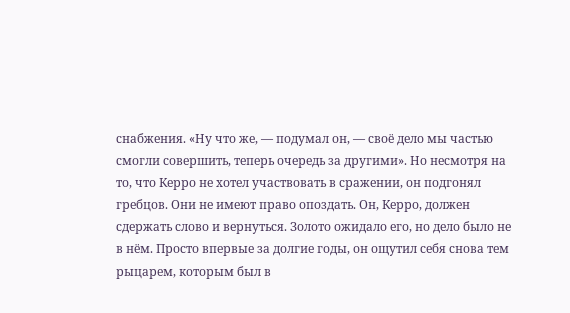снабжения. «Ну что же, — подумал он, — своё дело мы частью смогли совершить, теперь очередь за другими». Но несмотря на то, что Керро не хотел участвовать в сражении, он подгонял гребцов. Они не имеют право опоздать. Он, Керро, должен сдержать слово и вернуться. Золото ожидало его, но дело было не в нём. Просто впервые за долгие годы, он ощутил себя снова тем рыцарем, которым был в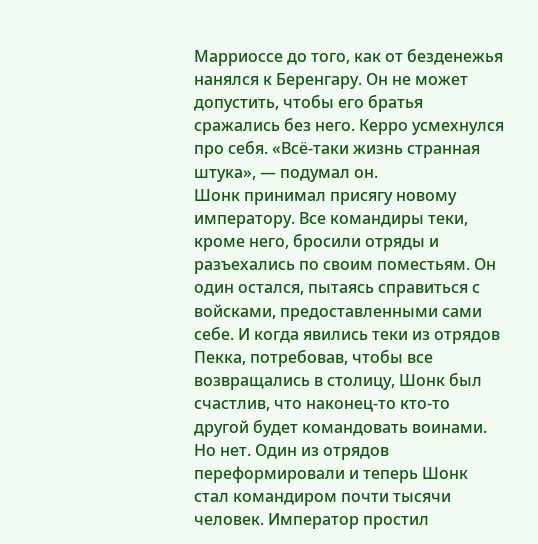Марриоссе до того, как от безденежья нанялся к Беренгару. Он не может допустить, чтобы его братья сражались без него. Керро усмехнулся про себя. «Всё-таки жизнь странная штука», — подумал он.
Шонк принимал присягу новому императору. Все командиры теки, кроме него, бросили отряды и разъехались по своим поместьям. Он один остался, пытаясь справиться с войсками, предоставленными сами себе. И когда явились теки из отрядов Пекка, потребовав, чтобы все возвращались в столицу, Шонк был счастлив, что наконец-то кто-то другой будет командовать воинами. Но нет. Один из отрядов переформировали и теперь Шонк стал командиром почти тысячи человек. Император простил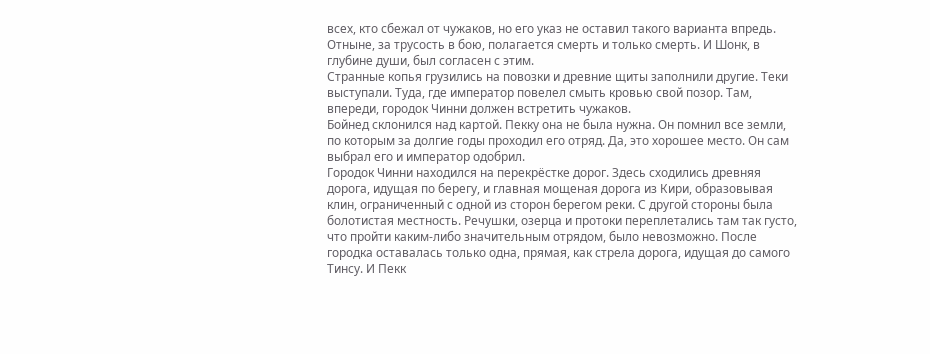всех, кто сбежал от чужаков, но его указ не оставил такого варианта впредь. Отныне, за трусость в бою, полагается смерть и только смерть. И Шонк, в глубине души, был согласен с этим.
Странные копья грузились на повозки и древние щиты заполнили другие. Теки выступали. Туда, где император повелел смыть кровью свой позор. Там, впереди, городок Чинни должен встретить чужаков.
Бойнед склонился над картой. Пекку она не была нужна. Он помнил все земли, по которым за долгие годы проходил его отряд. Да, это хорошее место. Он сам выбрал его и император одобрил.
Городок Чинни находился на перекрёстке дорог. Здесь сходились древняя дорога, идущая по берегу, и главная мощеная дорога из Кири, образовывая клин, ограниченный с одной из сторон берегом реки. С другой стороны была болотистая местность. Речушки, озерца и протоки переплетались там так густо, что пройти каким-либо значительным отрядом, было невозможно. После городка оставалась только одна, прямая, как стрела дорога, идущая до самого Тинсу. И Пекк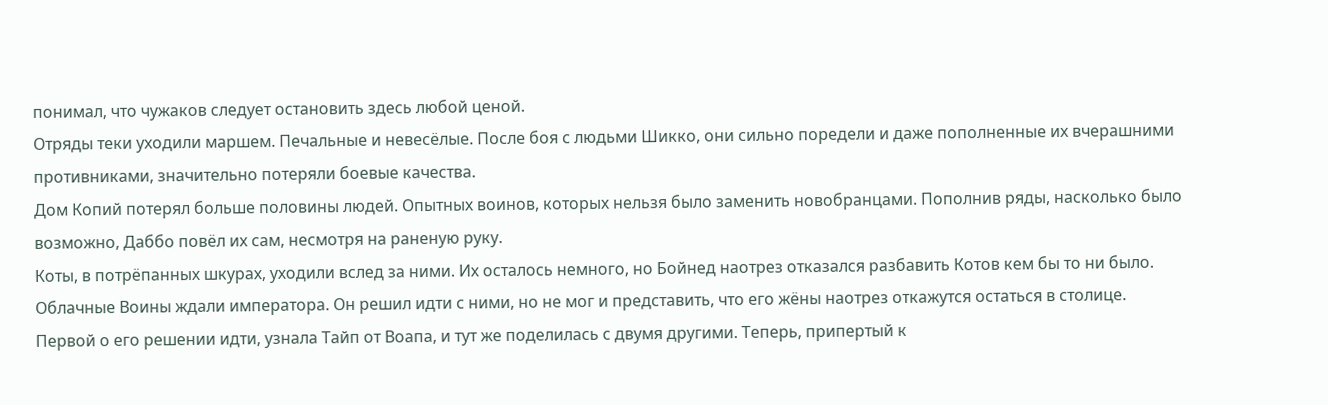понимал, что чужаков следует остановить здесь любой ценой.
Отряды теки уходили маршем. Печальные и невесёлые. После боя с людьми Шикко, они сильно поредели и даже пополненные их вчерашними противниками, значительно потеряли боевые качества.
Дом Копий потерял больше половины людей. Опытных воинов, которых нельзя было заменить новобранцами. Пополнив ряды, насколько было возможно, Даббо повёл их сам, несмотря на раненую руку.
Коты, в потрёпанных шкурах, уходили вслед за ними. Их осталось немного, но Бойнед наотрез отказался разбавить Котов кем бы то ни было.
Облачные Воины ждали императора. Он решил идти с ними, но не мог и представить, что его жёны наотрез откажутся остаться в столице. Первой о его решении идти, узнала Тайп от Воапа, и тут же поделилась с двумя другими. Теперь, припертый к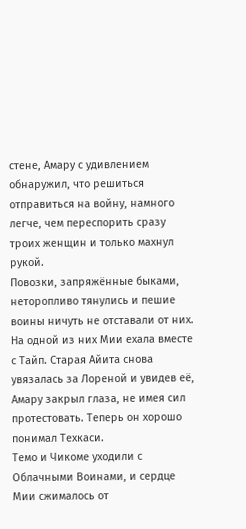стене, Амару с удивлением обнаружил, что решиться отправиться на войну, намного легче, чем переспорить сразу троих женщин и только махнул рукой.
Повозки, запряжённые быками, неторопливо тянулись и пешие воины ничуть не отставали от них. На одной из них Мии ехала вместе с Тайп. Старая Айита снова увязалась за Лореной и увидев её, Амару закрыл глаза, не имея сил протестовать. Теперь он хорошо понимал Техкаси.
Темо и Чикоме уходили с Облачными Воинами, и сердце Мии сжималось от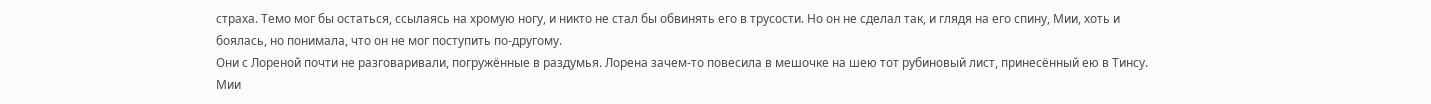страха. Темо мог бы остаться, ссылаясь на хромую ногу, и никто не стал бы обвинять его в трусости. Но он не сделал так, и глядя на его спину, Мии, хоть и боялась, но понимала, что он не мог поступить по-другому.
Они с Лореной почти не разговаривали, погружённые в раздумья. Лорена зачем-то повесила в мешочке на шею тот рубиновый лист, принесённый ею в Тинсу. Мии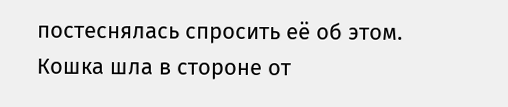постеснялась спросить её об этом. Кошка шла в стороне от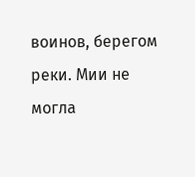воинов, берегом реки. Мии не могла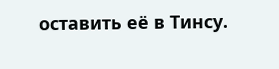оставить её в Тинсу.